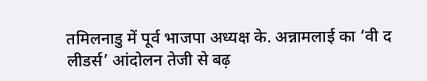तमिलनाडु में पूर्व भाजपा अध्यक्ष के. अन्नामलाई का ‘वी द लीडर्स’ आंदोलन तेजी से बढ़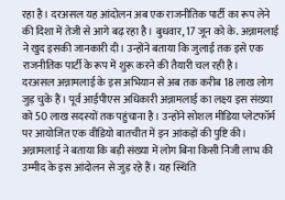रहा है। दरअसल यह आंदोलन अब एक राजनीतिक पार्टी का रूप लेने की दिशा में तेजी से आगे बढ़ रहा है। बुधवार, 17 जून को के. अन्नामलाई ने खुद इसकी जानकारी दी। उन्होंने बताया कि जुलाई तक इसे एक राजनीतिक पार्टी के रूप में शुरू करने की तैयारी चल रही है।
दरअसल अन्नामलाई के इस अभियान से अब तक करीब 18 लाख लोग जुड़ चुके हैं। पूर्व आईपीएस अधिकारी अन्नामलाई का लक्ष्य इस संख्या को 50 लाख सदस्यों तक पहुंचाना है। उन्होंने सोशल मीडिया प्लेटफॉर्म पर आयोजित एक वीडियो बातचीत में इन आंकड़ों की पुष्टि की। अन्नामलाई ने बताया कि बड़ी संख्या में लोग बिना किसी निजी लाभ की उम्मीद के इस आंदोलन से जुड़ रहे हैं। यह स्थिति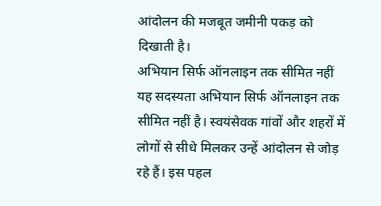आंदोलन की मजबूत जमीनी पकड़ को दिखाती है।
अभियान सिर्फ ऑनलाइन तक सीमित नहीं
यह सदस्यता अभियान सिर्फ ऑनलाइन तक सीमित नहीं है। स्वयंसेवक गांवों और शहरों में लोगों से सीधे मिलकर उन्हें आंदोलन से जोड़ रहे हैं। इस पहल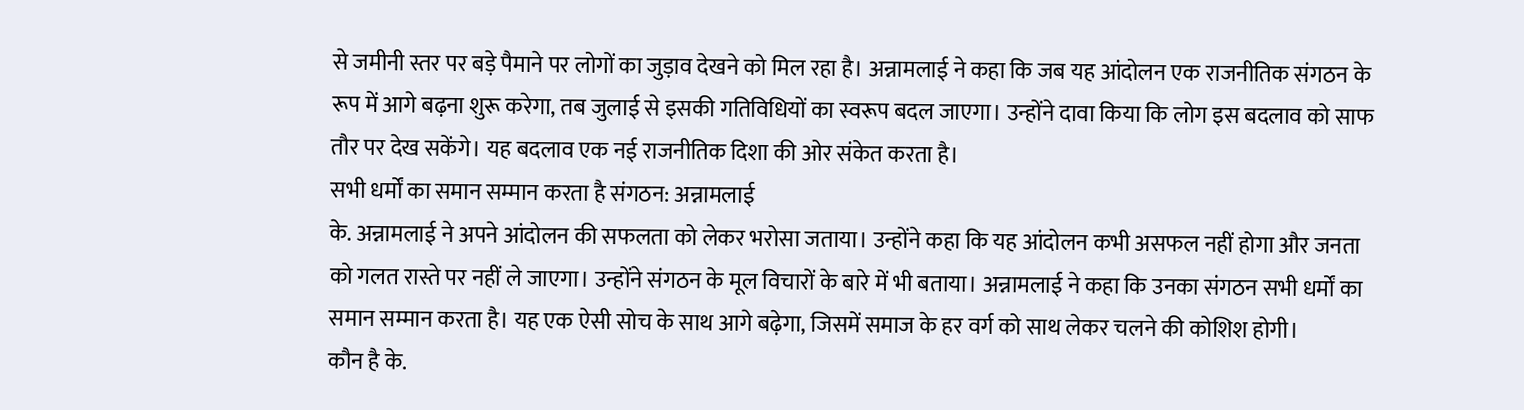से जमीनी स्तर पर बड़े पैमाने पर लोगों का जुड़ाव देखने को मिल रहा है। अन्नामलाई ने कहा कि जब यह आंदोलन एक राजनीतिक संगठन के रूप में आगे बढ़ना शुरू करेगा, तब जुलाई से इसकी गतिविधियों का स्वरूप बदल जाएगा। उन्होंने दावा किया कि लोग इस बदलाव को साफ तौर पर देख सकेंगे। यह बदलाव एक नई राजनीतिक दिशा की ओर संकेत करता है।
सभी धर्मों का समान सम्मान करता है संगठन: अन्नामलाई
के. अन्नामलाई ने अपने आंदोलन की सफलता को लेकर भरोसा जताया। उन्होंने कहा कि यह आंदोलन कभी असफल नहीं होगा और जनता को गलत रास्ते पर नहीं ले जाएगा। उन्होंने संगठन के मूल विचारों के बारे में भी बताया। अन्नामलाई ने कहा कि उनका संगठन सभी धर्मों का समान सम्मान करता है। यह एक ऐसी सोच के साथ आगे बढ़ेगा, जिसमें समाज के हर वर्ग को साथ लेकर चलने की कोशिश होगी।
कौन है के.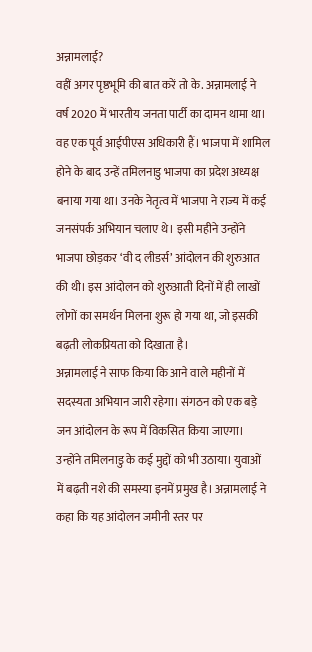अन्नामलाई?
वहीं अगर पृष्ठभूमि की बात करें तो के. अन्नामलाई ने वर्ष 2020 में भारतीय जनता पार्टी का दामन थामा था। वह एक पूर्व आईपीएस अधिकारी हैं। भाजपा में शामिल होने के बाद उन्हें तमिलनाडु भाजपा का प्रदेश अध्यक्ष बनाया गया था। उनके नेतृत्व में भाजपा ने राज्य में कई जनसंपर्क अभियान चलाए थे। इसी महीने उन्होंने भाजपा छोड़कर ‘वी द लीडर्स’ आंदोलन की शुरुआत की थी। इस आंदोलन को शुरुआती दिनों में ही लाखों लोगों का समर्थन मिलना शुरू हो गया था, जो इसकी बढ़ती लोकप्रियता को दिखाता है।
अन्नामलाई ने साफ किया कि आने वाले महीनों में सदस्यता अभियान जारी रहेगा। संगठन को एक बड़े जन आंदोलन के रूप में विकसित किया जाएगा। उन्होंने तमिलनाडु के कई मुद्दों को भी उठाया। युवाओं में बढ़ती नशे की समस्या इनमें प्रमुख है। अन्नामलाई ने कहा कि यह आंदोलन जमीनी स्तर पर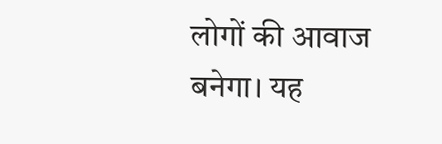लोगों की आवाज बनेगा। यह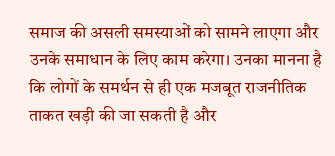समाज की असली समस्याओं को सामने लाएगा और उनके समाधान के लिए काम करेगा। उनका मानना है कि लोगों के समर्थन से ही एक मजबूत राजनीतिक ताकत खड़ी की जा सकती है और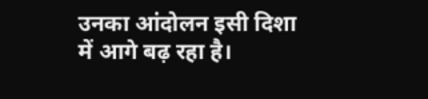उनका आंदोलन इसी दिशा में आगे बढ़ रहा है।